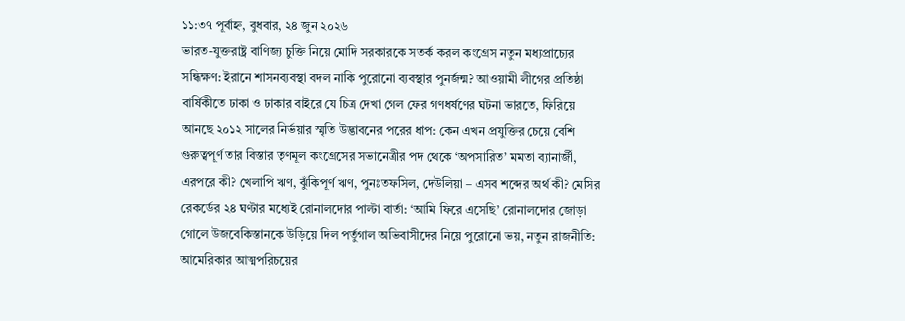১১:৩৭ পূর্বাহ্ন, বুধবার, ২৪ জুন ২০২৬
ভারত-যুক্তরাষ্ট্র বাণিজ্য চুক্তি নিয়ে মোদি সরকারকে সতর্ক করল কংগ্রেস নতুন মধ্যপ্রাচ্যের সন্ধিক্ষণ: ইরানে শাসনব্যবস্থা বদল নাকি পুরোনো ব্যবস্থার পুনর্জন্ম? আওয়ামী লীগের প্রতিষ্ঠা বার্ষিকীতে ঢাকা ও ঢাকার বাইরে যে চিত্র দেখা গেল ফের গণধর্ষণের ঘটনা ভারতে, ফিরিয়ে আনছে ২০১২ সালের নির্ভয়ার স্মৃতি উদ্ভাবনের পরের ধাপ: কেন এখন প্রযুক্তির চেয়ে বেশি গুরুত্বপূর্ণ তার বিস্তার তৃণমূল কংগ্রেসের সভানেত্রীর পদ থেকে ‘অপসারিত’ মমতা ব্যানার্জী, এরপরে কী? খেলাপি ঋণ, ঝুঁকিপূর্ণ ঋণ, পুনঃতফসিল, দেউলিয়া – এসব শব্দের অর্থ কী? মেসির রেকর্ডের ২৪ ঘণ্টার মধ্যেই রোনালদোর পাল্টা বার্তা: ‘আমি ফিরে এসেছি’ রোনালদোর জোড়া গোলে উজবেকিস্তানকে উড়িয়ে দিল পর্তুগাল অভিবাসীদের নিয়ে পুরোনো ভয়, নতুন রাজনীতি: আমেরিকার আত্মপরিচয়ের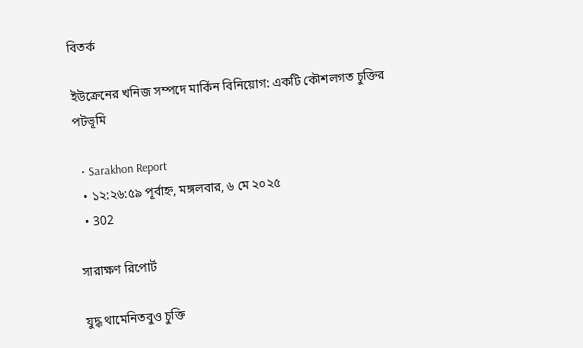বিতর্ক

ইউক্রেনের খনিজ সম্পদে মার্কিন বিনিয়োগ: একটি কৌশলগত চুক্তির পটভূমি

  • Sarakhon Report
  • ১২:২৬:৫৯ পূর্বাহ্ন, মঙ্গলবার, ৬ মে ২০২৫
  • 302

সারাক্ষণ রিপোর্ট

যুদ্ধ থামেনিতবুও চুক্তি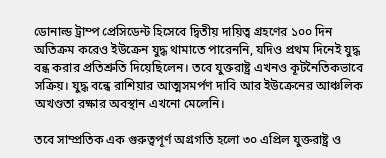ডোনাল্ড ট্রাম্প প্রেসিডেন্ট হিসেবে দ্বিতীয় দায়িত্ব গ্রহণের ১০০ দিন অতিক্রম করেও ইউক্রেন যুদ্ধ থামাতে পারেননি, যদিও প্রথম দিনেই যুদ্ধ বন্ধ করার প্রতিশ্রুতি দিয়েছিলেন। তবে যুক্তরাষ্ট্র এখনও কূটনৈতিকভাবে সক্রিয়। যুদ্ধ বন্ধে রাশিয়ার আত্মসমর্পণ দাবি আর ইউক্রেনের আঞ্চলিক অখণ্ডতা রক্ষার অবস্থান এখনো মেলেনি।

তবে সাম্প্রতিক এক গুরুত্বপূর্ণ অগ্রগতি হলো ৩০ এপ্রিল যুক্তরাষ্ট্র ও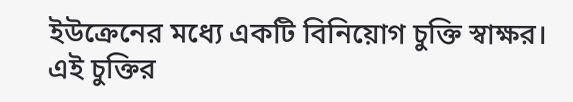ইউক্রেনের মধ্যে একটি বিনিয়োগ চুক্তি স্বাক্ষর। এই চুক্তির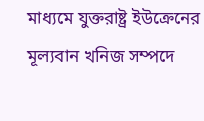মাধ্যমে যুক্তরাষ্ট্র ইউক্রেনের মূল্যবান খনিজ সম্পদে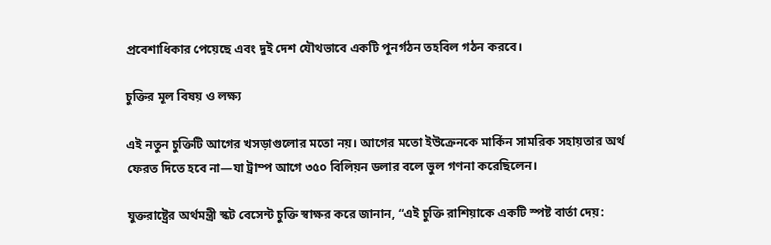প্রবেশাধিকার পেয়েছে এবং দুই দেশ যৌথভাবে একটি পুনর্গঠন তহবিল গঠন করবে।

চুক্তির মূল বিষয় ও লক্ষ্য

এই নতুন চুক্তিটি আগের খসড়াগুলোর মতো নয়। আগের মতো ইউক্রেনকে মার্কিন সামরিক সহায়তার অর্থ ফেরত দিতে হবে না—যা ট্রাম্প আগে ৩৫০ বিলিয়ন ডলার বলে ভুল গণনা করেছিলেন।

যুক্তরাষ্ট্রের অর্থমন্ত্রী স্কট বেসেন্ট চুক্তি স্বাক্ষর করে জানান, “এই চুক্তি রাশিয়াকে একটি স্পষ্ট বার্তা দেয়: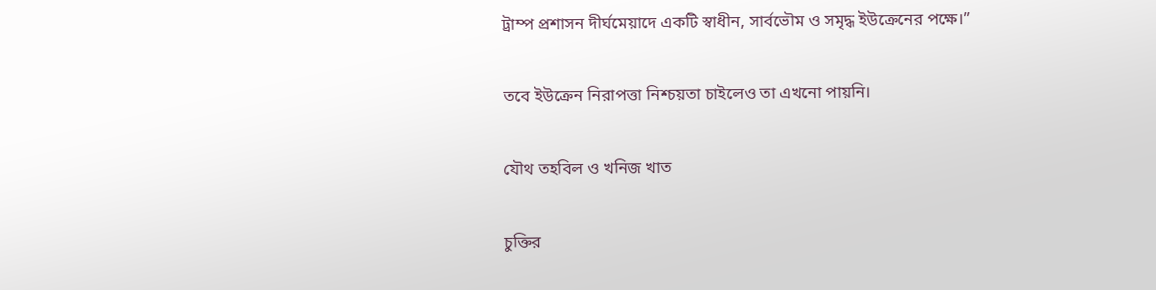ট্রাম্প প্রশাসন দীর্ঘমেয়াদে একটি স্বাধীন, সার্বভৌম ও সমৃদ্ধ ইউক্রেনের পক্ষে।”

তবে ইউক্রেন নিরাপত্তা নিশ্চয়তা চাইলেও তা এখনো পায়নি।

যৌথ তহবিল ও খনিজ খাত

চুক্তির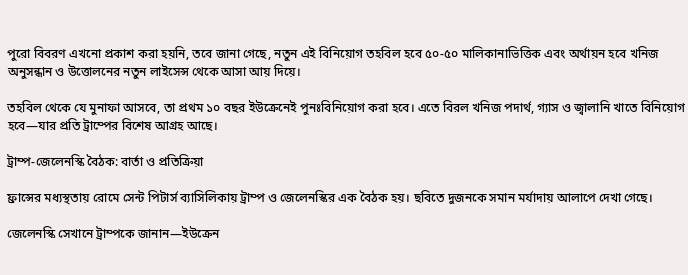পুরো বিবরণ এখনো প্রকাশ করা হয়নি, তবে জানা গেছে, নতুন এই বিনিয়োগ তহবিল হবে ৫০-৫০ মালিকানাভিত্তিক এবং অর্থায়ন হবে খনিজ অনুসন্ধান ও উত্তোলনের নতুন লাইসেন্স থেকে আসা আয় দিয়ে।

তহবিল থেকে যে মুনাফা আসবে, তা প্রথম ১০ বছর ইউক্রেনেই পুনঃবিনিয়োগ করা হবে। এতে বিরল খনিজ পদার্থ, গ্যাস ও জ্বালানি খাতে বিনিয়োগ হবে—যার প্রতি ট্রাম্পের বিশেষ আগ্রহ আছে।

ট্রাম্প-জেলেনস্কি বৈঠক: বার্তা ও প্রতিক্রিয়া

ফ্রান্সের মধ্যস্থতায় রোমে সেন্ট পিটার্স ব্যাসিলিকায় ট্রাম্প ও জেলেনস্কির এক বৈঠক হয়। ছবিতে দুজনকে সমান মর্যাদায় আলাপে দেখা গেছে।

জেলেনস্কি সেখানে ট্রাম্পকে জানান—ইউক্রেন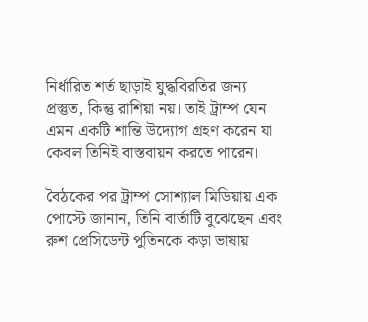নির্ধারিত শর্ত ছাড়াই যুদ্ধবিরতির জন্য প্রস্তুত, কিন্তু রাশিয়া নয়। তাই ট্রাম্প যেন এমন একটি শান্তি উদ্যোগ গ্রহণ করেন যা কেবল তিনিই বাস্তবায়ন করতে পারেন।

বৈঠকের পর ট্রাম্প সোশ্যাল মিডিয়ায় এক পোস্টে জানান, তিনি বার্তাটি বুঝেছেন এবং রুশ প্রেসিডেন্ট পুতিনকে কড়া ভাষায়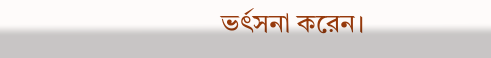ভর্ৎসনা করেন।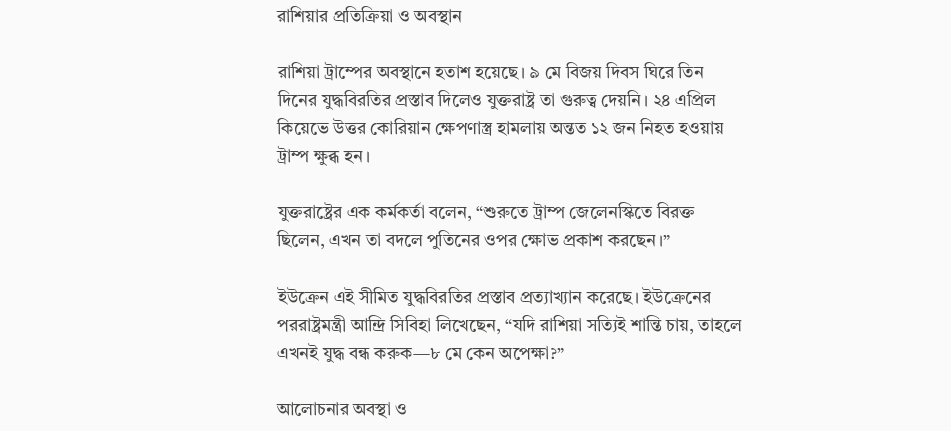রাশিয়ার প্রতিক্রিয়া ও অবস্থান

রাশিয়া ট্রাম্পের অবস্থানে হতাশ হয়েছে। ৯ মে বিজয় দিবস ঘিরে তিন দিনের যুদ্ধবিরতির প্রস্তাব দিলেও যুক্তরাষ্ট্র তা গুরুত্ব দেয়নি। ২৪ এপ্রিল কিয়েভে উত্তর কোরিয়ান ক্ষেপণাস্ত্র হামলায় অন্তত ১২ জন নিহত হওয়ায় ট্রাম্প ক্ষুব্ধ হন।

যুক্তরাষ্ট্রের এক কর্মকর্তা বলেন, “শুরুতে ট্রাম্প জেলেনস্কিতে বিরক্ত ছিলেন, এখন তা বদলে পুতিনের ওপর ক্ষোভ প্রকাশ করছেন।”

ইউক্রেন এই সীমিত যুদ্ধবিরতির প্রস্তাব প্রত্যাখ্যান করেছে। ইউক্রেনের পররাষ্ট্রমন্ত্রী আন্দ্রি সিবিহা লিখেছেন, “যদি রাশিয়া সত্যিই শান্তি চায়, তাহলে এখনই যুদ্ধ বন্ধ করুক—৮ মে কেন অপেক্ষা?”

আলোচনার অবস্থা ও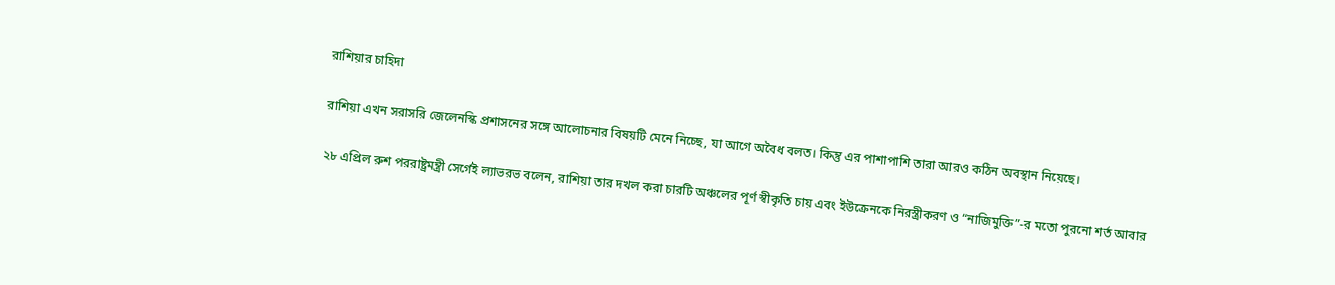রাশিয়ার চাহিদা

রাশিয়া এখন সরাসরি জেলেনস্কি প্রশাসনের সঙ্গে আলোচনার বিষয়টি মেনে নিচ্ছে, যা আগে অবৈধ বলত। কিন্তু এর পাশাপাশি তারা আরও কঠিন অবস্থান নিয়েছে।

২৮ এপ্রিল রুশ পররাষ্ট্রমন্ত্রী সের্গেই ল্যাভরভ বলেন, রাশিয়া তার দখল করা চারটি অঞ্চলের পূর্ণ স্বীকৃতি চায় এবং ইউক্রেনকে নিরস্ত্রীকরণ ও “নাজিমুক্তি”-র মতো পুরনো শর্ত আবার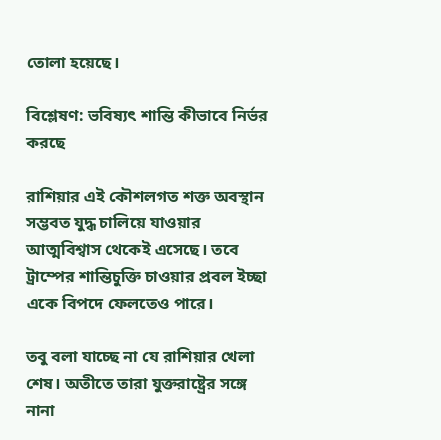তোলা হয়েছে।

বিশ্লেষণ: ভবিষ্যৎ শান্তি কীভাবে নির্ভর করছে

রাশিয়ার এই কৌশলগত শক্ত অবস্থান সম্ভবত যুদ্ধ চালিয়ে যাওয়ার আত্মবিশ্বাস থেকেই এসেছে। তবে ট্রাম্পের শান্তিচুক্তি চাওয়ার প্রবল ইচ্ছা একে বিপদে ফেলতেও পারে।

তবু বলা যাচ্ছে না যে রাশিয়ার খেলা শেষ। অতীতে তারা যুক্তরাষ্ট্রের সঙ্গে নানা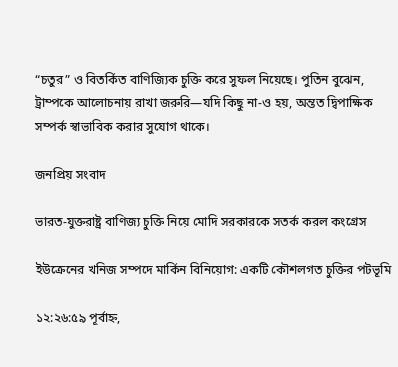“চতুর” ও বিতর্কিত বাণিজ্যিক চুক্তি করে সুফল নিয়েছে। পুতিন বুঝেন, ট্রাম্পকে আলোচনায় রাখা জরুরি—যদি কিছু না-ও হয়, অন্তত দ্বিপাক্ষিক সম্পর্ক স্বাভাবিক করার সুযোগ থাকে।

জনপ্রিয় সংবাদ

ভারত-যুক্তরাষ্ট্র বাণিজ্য চুক্তি নিয়ে মোদি সরকারকে সতর্ক করল কংগ্রেস

ইউক্রেনের খনিজ সম্পদে মার্কিন বিনিয়োগ: একটি কৌশলগত চুক্তির পটভূমি

১২:২৬:৫৯ পূর্বাহ্ন,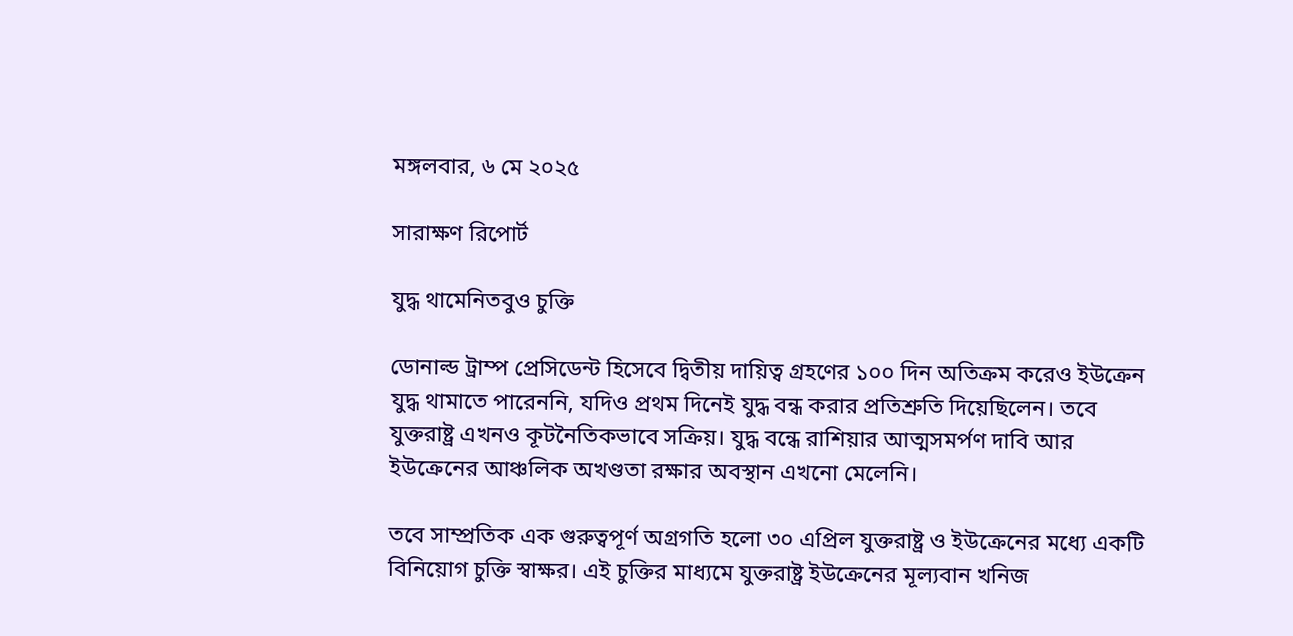মঙ্গলবার, ৬ মে ২০২৫

সারাক্ষণ রিপোর্ট

যুদ্ধ থামেনিতবুও চুক্তি

ডোনাল্ড ট্রাম্প প্রেসিডেন্ট হিসেবে দ্বিতীয় দায়িত্ব গ্রহণের ১০০ দিন অতিক্রম করেও ইউক্রেন যুদ্ধ থামাতে পারেননি, যদিও প্রথম দিনেই যুদ্ধ বন্ধ করার প্রতিশ্রুতি দিয়েছিলেন। তবে যুক্তরাষ্ট্র এখনও কূটনৈতিকভাবে সক্রিয়। যুদ্ধ বন্ধে রাশিয়ার আত্মসমর্পণ দাবি আর ইউক্রেনের আঞ্চলিক অখণ্ডতা রক্ষার অবস্থান এখনো মেলেনি।

তবে সাম্প্রতিক এক গুরুত্বপূর্ণ অগ্রগতি হলো ৩০ এপ্রিল যুক্তরাষ্ট্র ও ইউক্রেনের মধ্যে একটি বিনিয়োগ চুক্তি স্বাক্ষর। এই চুক্তির মাধ্যমে যুক্তরাষ্ট্র ইউক্রেনের মূল্যবান খনিজ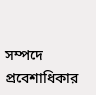সম্পদে প্রবেশাধিকার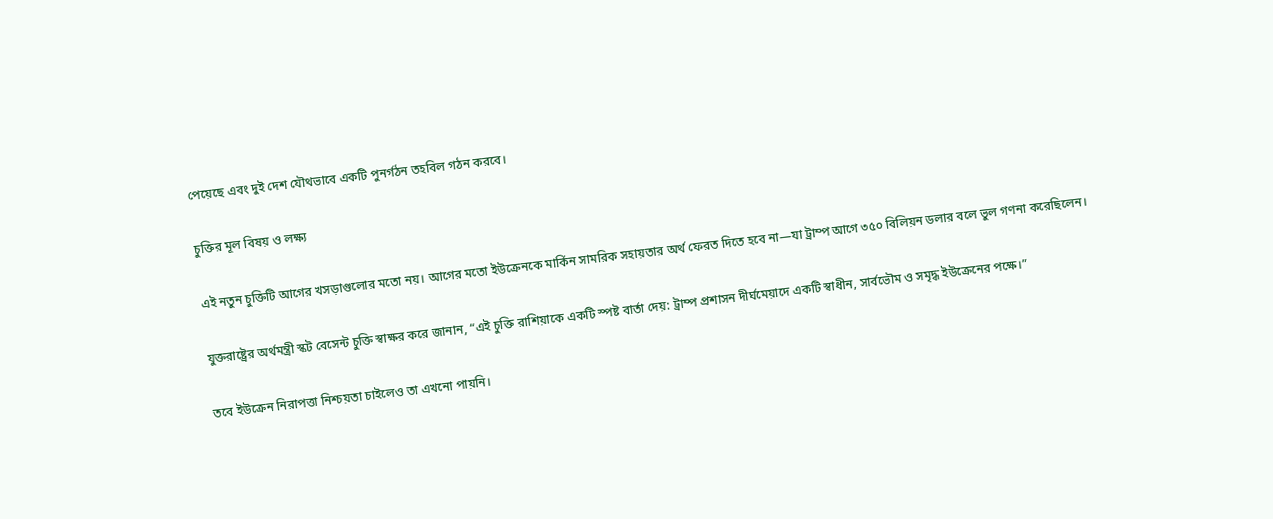পেয়েছে এবং দুই দেশ যৌথভাবে একটি পুনর্গঠন তহবিল গঠন করবে।

চুক্তির মূল বিষয় ও লক্ষ্য

এই নতুন চুক্তিটি আগের খসড়াগুলোর মতো নয়। আগের মতো ইউক্রেনকে মার্কিন সামরিক সহায়তার অর্থ ফেরত দিতে হবে না—যা ট্রাম্প আগে ৩৫০ বিলিয়ন ডলার বলে ভুল গণনা করেছিলেন।

যুক্তরাষ্ট্রের অর্থমন্ত্রী স্কট বেসেন্ট চুক্তি স্বাক্ষর করে জানান, “এই চুক্তি রাশিয়াকে একটি স্পষ্ট বার্তা দেয়: ট্রাম্প প্রশাসন দীর্ঘমেয়াদে একটি স্বাধীন, সার্বভৌম ও সমৃদ্ধ ইউক্রেনের পক্ষে।”

তবে ইউক্রেন নিরাপত্তা নিশ্চয়তা চাইলেও তা এখনো পায়নি।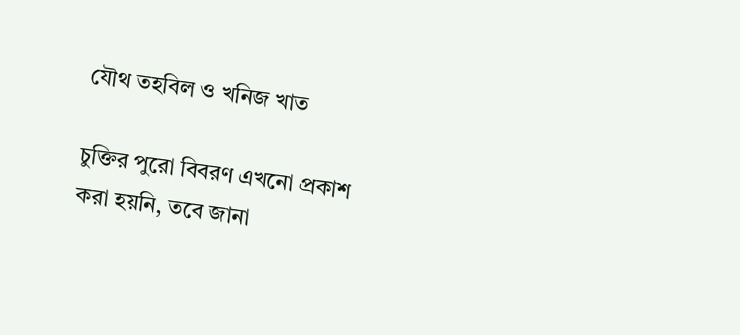যৌথ তহবিল ও খনিজ খাত

চুক্তির পুরো বিবরণ এখনো প্রকাশ করা হয়নি, তবে জানা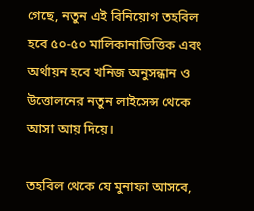গেছে, নতুন এই বিনিয়োগ তহবিল হবে ৫০-৫০ মালিকানাভিত্তিক এবং অর্থায়ন হবে খনিজ অনুসন্ধান ও উত্তোলনের নতুন লাইসেন্স থেকে আসা আয় দিয়ে।

তহবিল থেকে যে মুনাফা আসবে,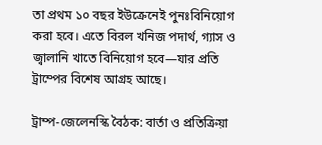তা প্রথম ১০ বছর ইউক্রেনেই পুনঃবিনিয়োগ করা হবে। এতে বিরল খনিজ পদার্থ, গ্যাস ও জ্বালানি খাতে বিনিয়োগ হবে—যার প্রতি ট্রাম্পের বিশেষ আগ্রহ আছে।

ট্রাম্প-জেলেনস্কি বৈঠক: বার্তা ও প্রতিক্রিয়া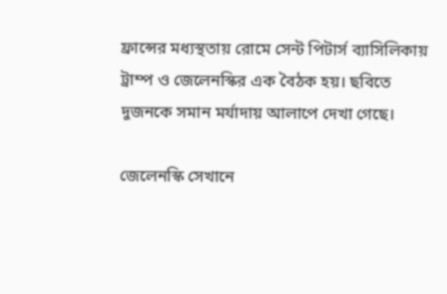ফ্রান্সের মধ্যস্থতায় রোমে সেন্ট পিটার্স ব্যাসিলিকায় ট্রাম্প ও জেলেনস্কির এক বৈঠক হয়। ছবিতে দুজনকে সমান মর্যাদায় আলাপে দেখা গেছে।

জেলেনস্কি সেখানে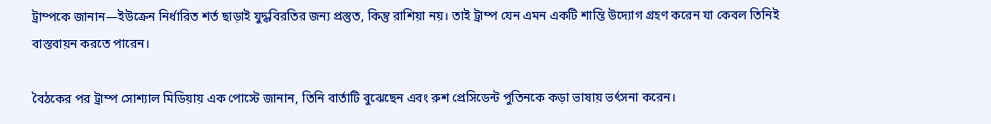ট্রাম্পকে জানান—ইউক্রেন নির্ধারিত শর্ত ছাড়াই যুদ্ধবিরতির জন্য প্রস্তুত, কিন্তু রাশিয়া নয়। তাই ট্রাম্প যেন এমন একটি শান্তি উদ্যোগ গ্রহণ করেন যা কেবল তিনিই বাস্তবায়ন করতে পারেন।

বৈঠকের পর ট্রাম্প সোশ্যাল মিডিয়ায় এক পোস্টে জানান, তিনি বার্তাটি বুঝেছেন এবং রুশ প্রেসিডেন্ট পুতিনকে কড়া ভাষায় ভর্ৎসনা করেন।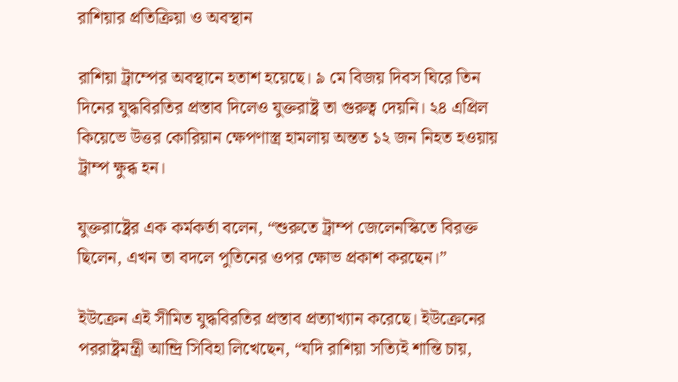রাশিয়ার প্রতিক্রিয়া ও অবস্থান

রাশিয়া ট্রাম্পের অবস্থানে হতাশ হয়েছে। ৯ মে বিজয় দিবস ঘিরে তিন দিনের যুদ্ধবিরতির প্রস্তাব দিলেও যুক্তরাষ্ট্র তা গুরুত্ব দেয়নি। ২৪ এপ্রিল কিয়েভে উত্তর কোরিয়ান ক্ষেপণাস্ত্র হামলায় অন্তত ১২ জন নিহত হওয়ায় ট্রাম্প ক্ষুব্ধ হন।

যুক্তরাষ্ট্রের এক কর্মকর্তা বলেন, “শুরুতে ট্রাম্প জেলেনস্কিতে বিরক্ত ছিলেন, এখন তা বদলে পুতিনের ওপর ক্ষোভ প্রকাশ করছেন।”

ইউক্রেন এই সীমিত যুদ্ধবিরতির প্রস্তাব প্রত্যাখ্যান করেছে। ইউক্রেনের পররাষ্ট্রমন্ত্রী আন্দ্রি সিবিহা লিখেছেন, “যদি রাশিয়া সত্যিই শান্তি চায়,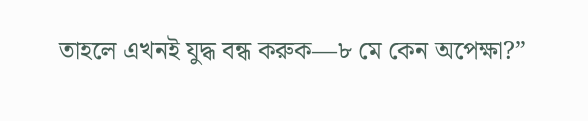তাহলে এখনই যুদ্ধ বন্ধ করুক—৮ মে কেন অপেক্ষা?”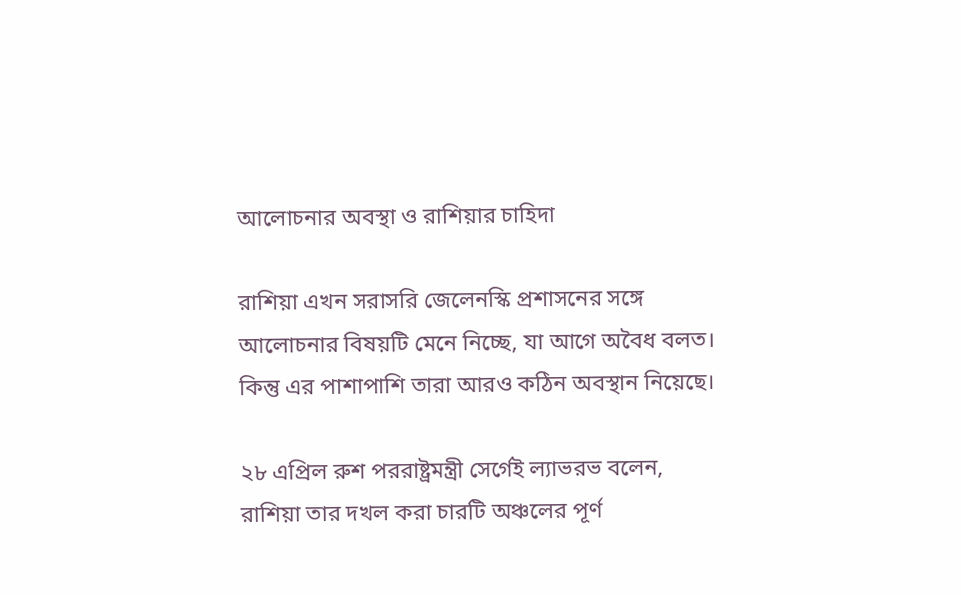আলোচনার অবস্থা ও রাশিয়ার চাহিদা

রাশিয়া এখন সরাসরি জেলেনস্কি প্রশাসনের সঙ্গে আলোচনার বিষয়টি মেনে নিচ্ছে, যা আগে অবৈধ বলত। কিন্তু এর পাশাপাশি তারা আরও কঠিন অবস্থান নিয়েছে।

২৮ এপ্রিল রুশ পররাষ্ট্রমন্ত্রী সের্গেই ল্যাভরভ বলেন, রাশিয়া তার দখল করা চারটি অঞ্চলের পূর্ণ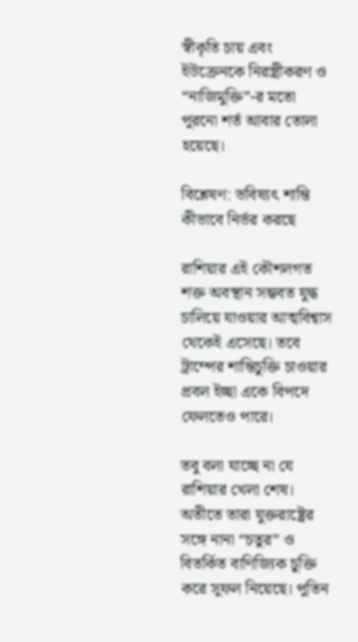স্বীকৃতি চায় এবং ইউক্রেনকে নিরস্ত্রীকরণ ও “নাজিমুক্তি”-র মতো পুরনো শর্ত আবার তোলা হয়েছে।

বিশ্লেষণ: ভবিষ্যৎ শান্তি কীভাবে নির্ভর করছে

রাশিয়ার এই কৌশলগত শক্ত অবস্থান সম্ভবত যুদ্ধ চালিয়ে যাওয়ার আত্মবিশ্বাস থেকেই এসেছে। তবে ট্রাম্পের শান্তিচুক্তি চাওয়ার প্রবল ইচ্ছা একে বিপদে ফেলতেও পারে।

তবু বলা যাচ্ছে না যে রাশিয়ার খেলা শেষ। অতীতে তারা যুক্তরাষ্ট্রের সঙ্গে নানা “চতুর” ও বিতর্কিত বাণিজ্যিক চুক্তি করে সুফল নিয়েছে। পুতিন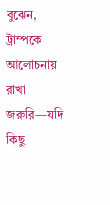বুঝেন, ট্রাম্পকে আলোচনায় রাখা জরুরি—যদি কিছু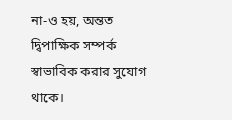না-ও হয়, অন্তত দ্বিপাক্ষিক সম্পর্ক স্বাভাবিক করার সুযোগ থাকে।